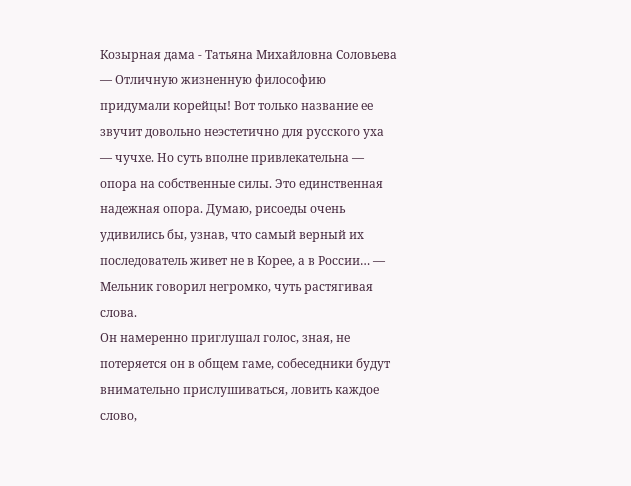Козырная дама - Татьяна Михайловна Соловьева
— Отличную жизненную философию придумали корейцы! Вот только название ее звучит довольно неэстетично для русского уха — чучхе. Но суть вполне привлекательна — опора на собственные силы. Это единственная надежная опора. Думаю, рисоеды очень удивились бы, узнав, что самый верный их последователь живет не в Корее, а в России… — Мельник говорил негромко, чуть растягивая слова.
Он намеренно приглушал голос, зная, не потеряется он в общем гаме, собеседники будут внимательно прислушиваться, ловить каждое слово,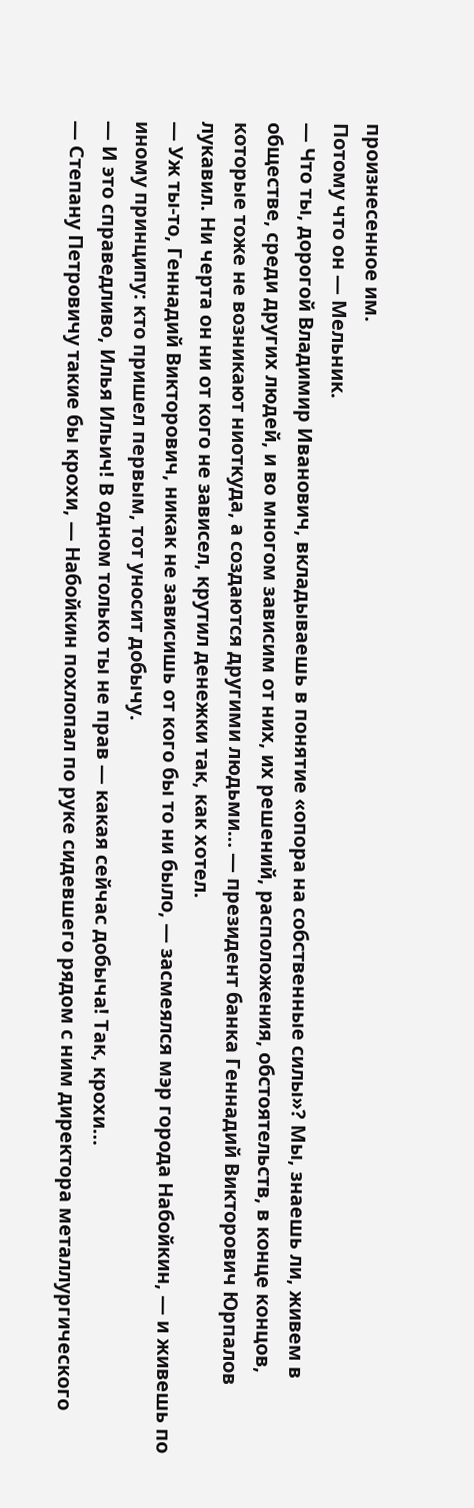произнесенное им.
Потому что он — Мельник.
— Что ты, дорогой Владимир Иванович, вкладываешь в понятие «опора на собственные силы»? Мы, знаешь ли, живем в обществе, среди других людей, и во многом зависим от них, их решений, расположения, обстоятельств, в конце концов, которые тоже не возникают ниоткуда, а создаются другими людьми… — президент банка Геннадий Викторович Юрпалов лукавил. Ни черта он ни от кого не зависел, крутил денежки так, как хотел.
— Уж ты-то, Геннадий Викторович, никак не зависишь от кого бы то ни было, — засмеялся мэр города Набойкин, — и живешь по иному принципу: кто пришел первым, тот уносит добычу.
— И это справедливо, Илья Ильич! В одном только ты не прав — какая сейчас добыча! Так, крохи…
— Степану Петровичу такие бы крохи, — Набойкин похлопал по руке сидевшего рядом с ним директора металлургического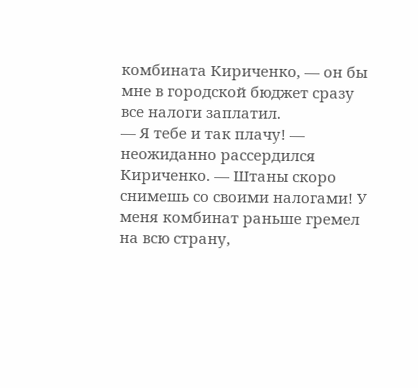комбината Кириченко, — он бы мне в городской бюджет сразу все налоги заплатил.
— Я тебе и так плачу! — неожиданно рассердился Кириченко. — Штаны скоро снимешь со своими налогами! У меня комбинат раньше гремел на всю страну,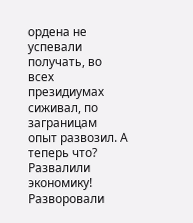ордена не успевали получать, во всех президиумах сиживал, по заграницам опыт развозил. А теперь что? Развалили экономику! Разворовали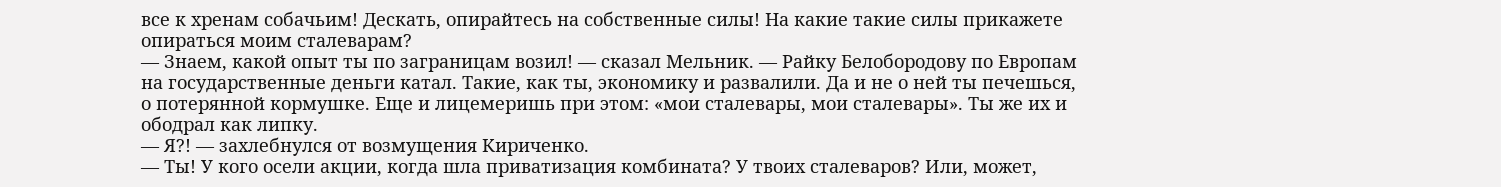все к хренам собачьим! Дескать, опирайтесь на собственные силы! На какие такие силы прикажете опираться моим сталеварам?
— Знаем, какой опыт ты по заграницам возил! — сказал Мельник. — Райку Белобородову по Европам на государственные деньги катал. Такие, как ты, экономику и развалили. Да и не о ней ты печешься, о потерянной кормушке. Еще и лицемеришь при этом: «мои сталевары, мои сталевары». Ты же их и ободрал как липку.
— Я?! — захлебнулся от возмущения Кириченко.
— Ты! У кого осели акции, когда шла приватизация комбината? У твоих сталеваров? Или, может,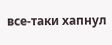все-таки хапнул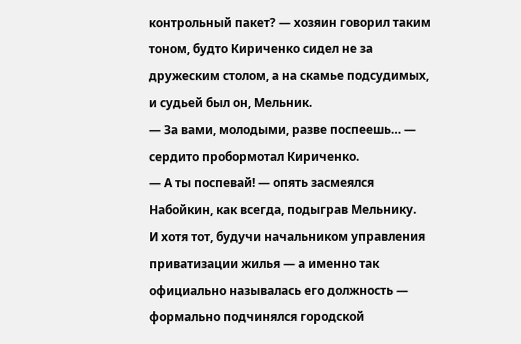контрольный пакет? — хозяин говорил таким тоном, будто Кириченко сидел не за дружеским столом, а на скамье подсудимых, и судьей был он, Мельник.
— За вами, молодыми, разве поспеешь… — сердито пробормотал Кириченко.
— А ты поспевай! — опять засмеялся Набойкин, как всегда, подыграв Мельнику.
И хотя тот, будучи начальником управления приватизации жилья — а именно так официально называлась его должность — формально подчинялся городской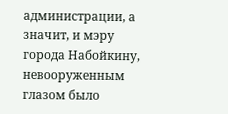администрации, а значит, и мэру города Набойкину, невооруженным глазом было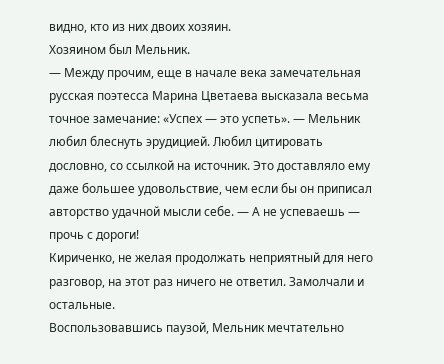видно, кто из них двоих хозяин.
Хозяином был Мельник.
— Между прочим, еще в начале века замечательная русская поэтесса Марина Цветаева высказала весьма точное замечание: «Успех — это успеть». — Мельник любил блеснуть эрудицией. Любил цитировать дословно, со ссылкой на источник. Это доставляло ему даже большее удовольствие, чем если бы он приписал авторство удачной мысли себе. — А не успеваешь — прочь с дороги!
Кириченко, не желая продолжать неприятный для него разговор, на этот раз ничего не ответил. Замолчали и остальные.
Воспользовавшись паузой, Мельник мечтательно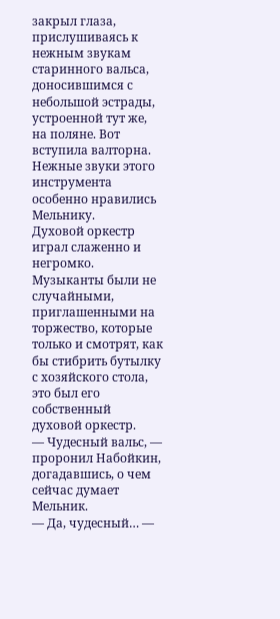закрыл глаза, прислушиваясь к нежным звукам старинного вальса, доносившимся с небольшой эстрады, устроенной тут же, на поляне. Вот вступила валторна. Нежные звуки этого инструмента особенно нравились Мельнику.
Духовой оркестр играл слаженно и негромко. Музыканты были не случайными, приглашенными на торжество, которые только и смотрят, как бы стибрить бутылку с хозяйского стола, это был его собственный духовой оркестр.
— Чудесный вальс, — проронил Набойкин, догадавшись, о чем сейчас думает Мельник.
— Да, чудесный… —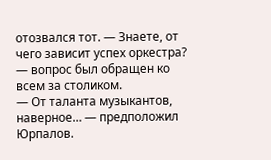отозвался тот. — Знаете, от чего зависит успех оркестра? — вопрос был обращен ко всем за столиком.
— От таланта музыкантов, наверное… — предположил Юрпалов.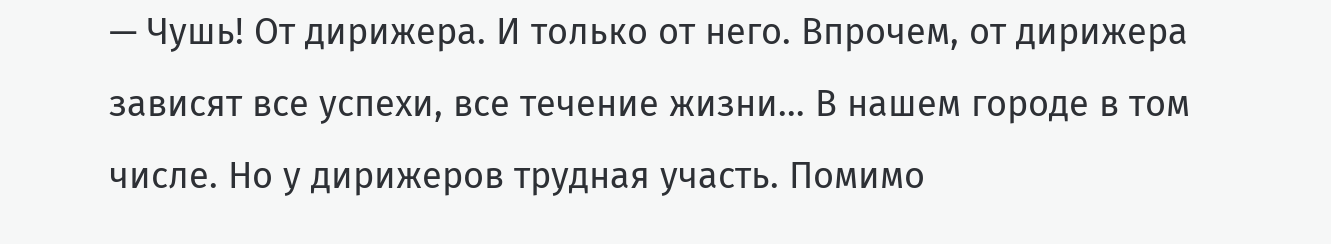— Чушь! От дирижера. И только от него. Впрочем, от дирижера зависят все успехи, все течение жизни… В нашем городе в том числе. Но у дирижеров трудная участь. Помимо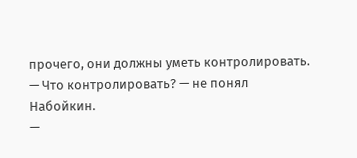прочего, они должны уметь контролировать.
— Что контролировать? — не понял Набойкин.
—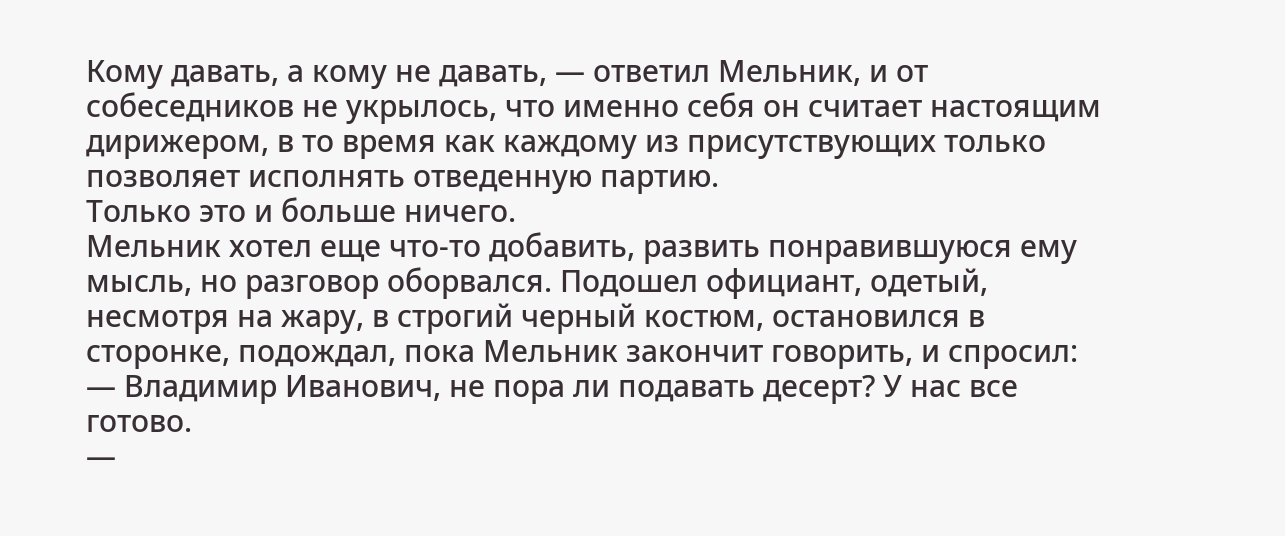Кому давать, а кому не давать, — ответил Мельник, и от собеседников не укрылось, что именно себя он считает настоящим дирижером, в то время как каждому из присутствующих только позволяет исполнять отведенную партию.
Только это и больше ничего.
Мельник хотел еще что-то добавить, развить понравившуюся ему мысль, но разговор оборвался. Подошел официант, одетый, несмотря на жару, в строгий черный костюм, остановился в сторонке, подождал, пока Мельник закончит говорить, и спросил:
— Владимир Иванович, не пора ли подавать десерт? У нас все готово.
—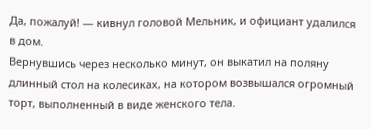Да, пожалуй! — кивнул головой Мельник, и официант удалился в дом.
Вернувшись через несколько минут, он выкатил на поляну длинный стол на колесиках, на котором возвышался огромный торт, выполненный в виде женского тела.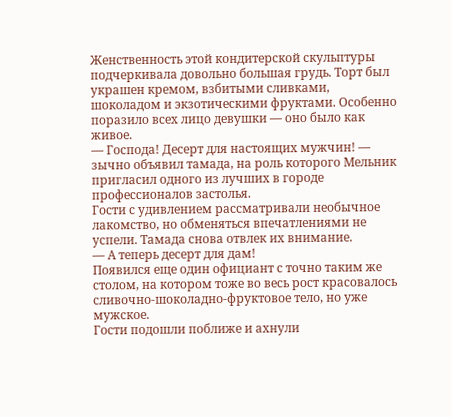Женственность этой кондитерской скульптуры подчеркивала довольно большая грудь. Торт был украшен кремом, взбитыми сливками, шоколадом и экзотическими фруктами. Особенно поразило всех лицо девушки — оно было как живое.
— Господа! Десерт для настоящих мужчин! — зычно объявил тамада, на роль которого Мельник пригласил одного из лучших в городе профессионалов застолья.
Гости с удивлением рассматривали необычное лакомство, но обменяться впечатлениями не успели. Тамада снова отвлек их внимание.
— А теперь десерт для дам!
Появился еще один официант с точно таким же столом, на котором тоже во весь рост красовалось сливочно-шоколадно-фруктовое тело, но уже мужское.
Гости подошли поближе и ахнули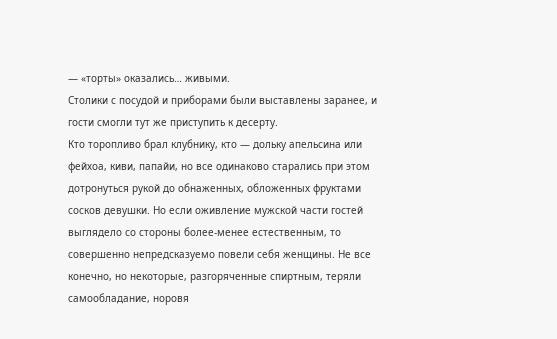— «торты» оказались… живыми.
Столики с посудой и приборами были выставлены заранее, и гости смогли тут же приступить к десерту.
Кто торопливо брал клубнику, кто — дольку апельсина или фейхоа, киви, папайи, но все одинаково старались при этом дотронуться рукой до обнаженных, обложенных фруктами сосков девушки. Но если оживление мужской части гостей выглядело со стороны более-менее естественным, то совершенно непредсказуемо повели себя женщины. Не все конечно, но некоторые, разгоряченные спиртным, теряли самообладание, норовя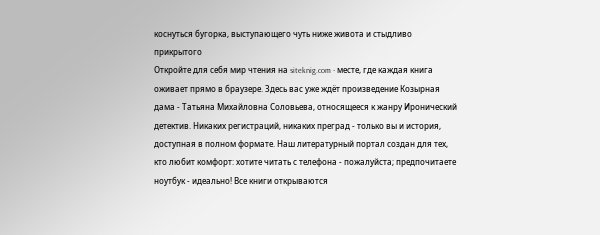коснуться бугорка, выступающего чуть ниже живота и стыдливо прикрытого
Откройте для себя мир чтения на siteknig.com - месте, где каждая книга оживает прямо в браузере. Здесь вас уже ждёт произведение Козырная дама - Татьяна Михайловна Соловьева, относящееся к жанру Иронический детектив. Никаких регистраций, никаких преград - только вы и история, доступная в полном формате. Наш литературный портал создан для тех, кто любит комфорт: хотите читать с телефона - пожалуйста; предпочитаете ноутбук - идеально! Все книги открываются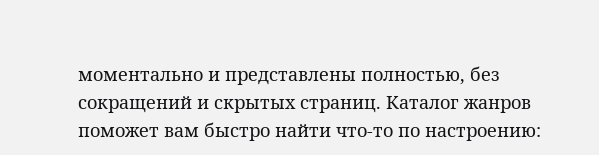моментально и представлены полностью, без сокращений и скрытых страниц. Каталог жанров поможет вам быстро найти что-то по настроению: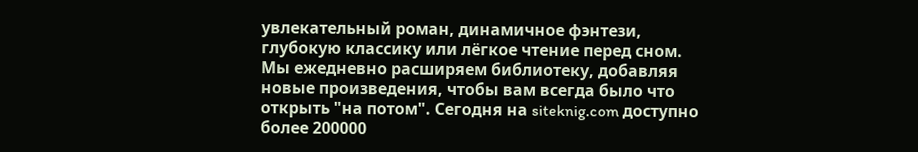увлекательный роман, динамичное фэнтези, глубокую классику или лёгкое чтение перед сном. Мы ежедневно расширяем библиотеку, добавляя новые произведения, чтобы вам всегда было что открыть "на потом". Сегодня на siteknig.com доступно более 200000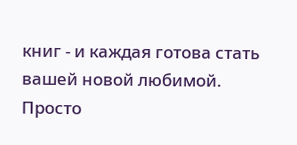книг - и каждая готова стать вашей новой любимой. Просто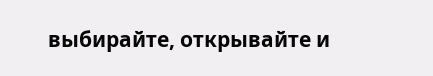выбирайте, открывайте и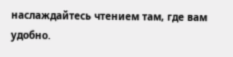наслаждайтесь чтением там, где вам удобно.